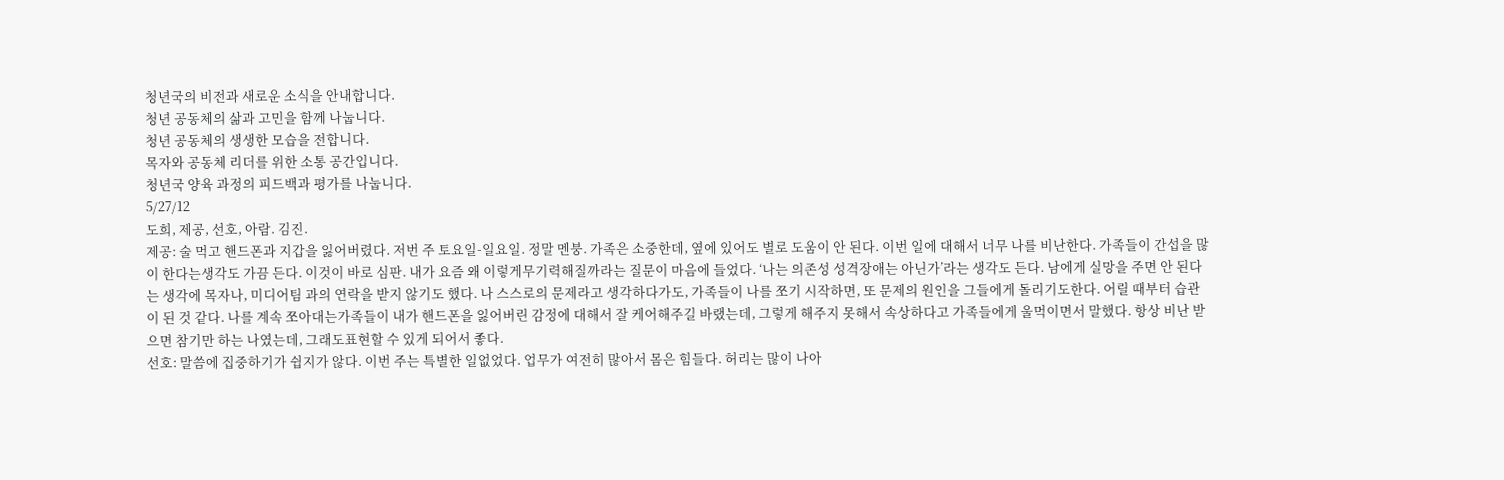청년국의 비전과 새로운 소식을 안내합니다.
청년 공동체의 삶과 고민을 함께 나눕니다.
청년 공동체의 생생한 모습을 전합니다.
목자와 공동체 리더를 위한 소통 공간입니다.
청년국 양육 과정의 피드백과 평가를 나눕니다.
5/27/12
도희, 제공, 선호, 아람. 김진.
제공: 술 먹고 핸드폰과 지갑을 잃어버렸다. 저번 주 토요일-일요일. 정말 멘붕. 가족은 소중한데, 옆에 있어도 별로 도움이 안 된다. 이번 일에 대해서 너무 나를 비난한다. 가족들이 간섭을 많이 한다는생각도 가끔 든다. 이것이 바로 심판. 내가 요즘 왜 이렇게무기력해질까라는 질문이 마음에 들었다. ‘나는 의존성 성격장애는 아닌가’라는 생각도 든다. 남에게 실망을 주면 안 된다는 생각에 목자나, 미디어팀 과의 연락을 받지 않기도 했다. 나 스스로의 문제라고 생각하다가도, 가족들이 나를 쪼기 시작하면, 또 문제의 원인을 그들에게 돌리기도한다. 어릴 때부터 습관이 된 것 같다. 나를 계속 쪼아대는가족들이 내가 핸드폰을 잃어버린 감정에 대해서 잘 케어해주길 바랬는데, 그렇게 해주지 못해서 속상하다고 가족들에게 울먹이면서 말했다. 항상 비난 받으면 참기만 하는 나였는데, 그래도표현할 수 있게 되어서 좋다.
선호: 말씀에 집중하기가 쉽지가 않다. 이번 주는 특별한 일없었다. 업무가 여전히 많아서 몸은 힘들다. 허리는 많이 나아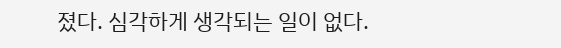졌다. 심각하게 생각되는 일이 없다.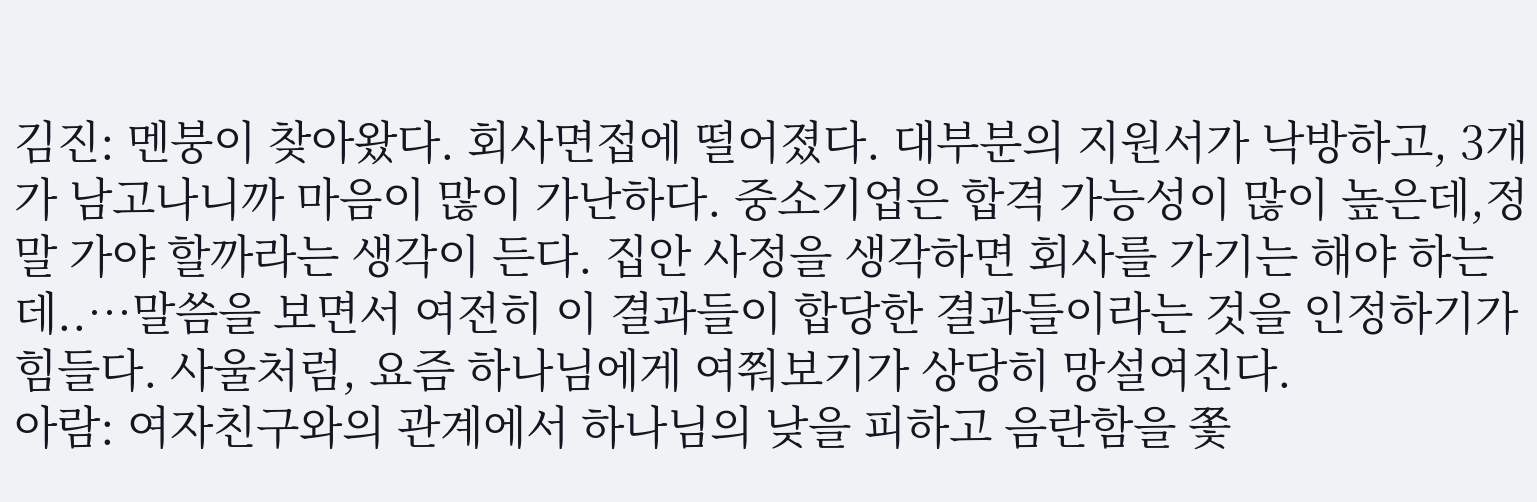김진: 멘붕이 찾아왔다. 회사면접에 떨어졌다. 대부분의 지원서가 낙방하고, 3개가 남고나니까 마음이 많이 가난하다. 중소기업은 합격 가능성이 많이 높은데,정말 가야 할까라는 생각이 든다. 집안 사정을 생각하면 회사를 가기는 해야 하는데..…말씀을 보면서 여전히 이 결과들이 합당한 결과들이라는 것을 인정하기가 힘들다. 사울처럼, 요즘 하나님에게 여쭤보기가 상당히 망설여진다.
아람: 여자친구와의 관계에서 하나님의 낮을 피하고 음란함을 쫓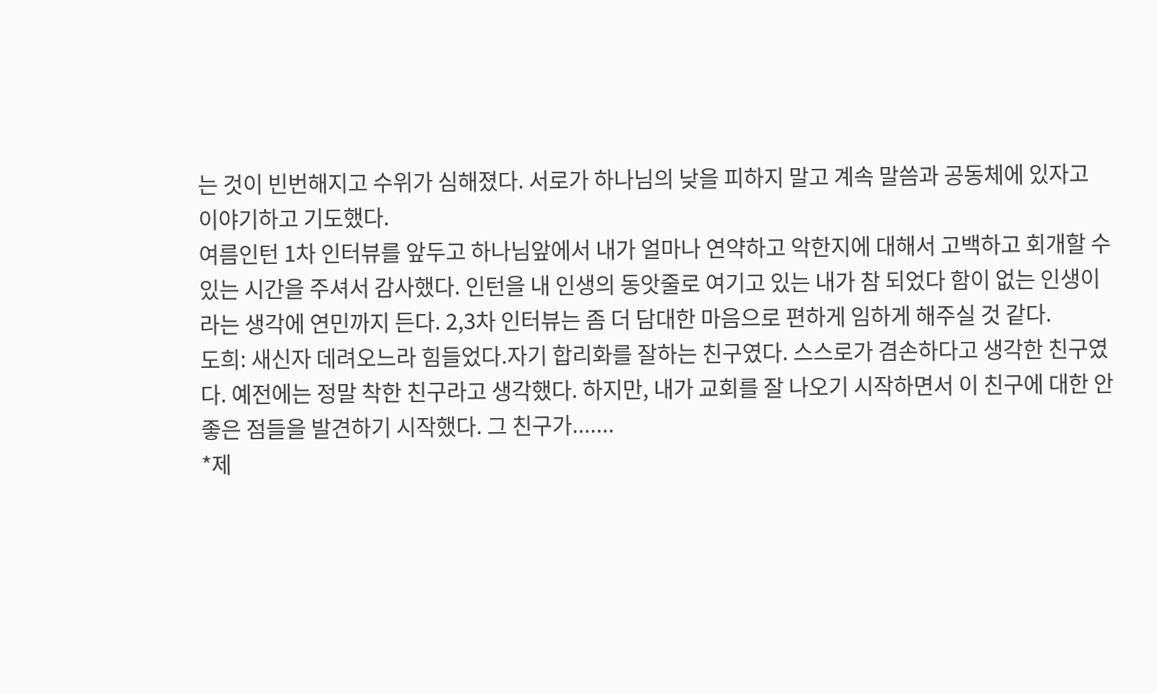는 것이 빈번해지고 수위가 심해졌다. 서로가 하나님의 낮을 피하지 말고 계속 말씀과 공동체에 있자고 이야기하고 기도했다.
여름인턴 1차 인터뷰를 앞두고 하나님앞에서 내가 얼마나 연약하고 악한지에 대해서 고백하고 회개할 수 있는 시간을 주셔서 감사했다. 인턴을 내 인생의 동앗줄로 여기고 있는 내가 참 되었다 함이 없는 인생이라는 생각에 연민까지 든다. 2,3차 인터뷰는 좀 더 담대한 마음으로 편하게 임하게 해주실 것 같다.
도희: 새신자 데려오느라 힘들었다.자기 합리화를 잘하는 친구였다. 스스로가 겸손하다고 생각한 친구였다. 예전에는 정말 착한 친구라고 생각했다. 하지만, 내가 교회를 잘 나오기 시작하면서 이 친구에 대한 안 좋은 점들을 발견하기 시작했다. 그 친구가.......
*제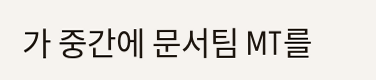가 중간에 문서팀 MT를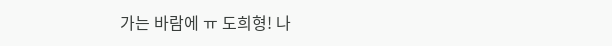가는 바람에 ㅠ 도희형! 나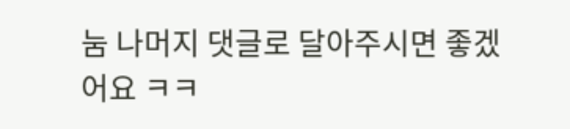눔 나머지 댓글로 달아주시면 좋겠어요 ㅋㅋ